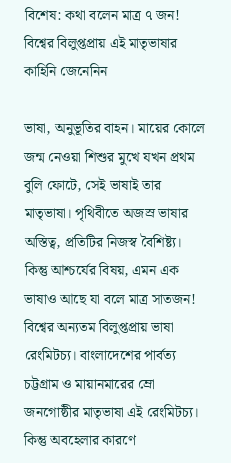বিশেষ: কথা বলেন মাত্র ৭ জন! বিশ্বের বিলুপ্তপ্রায় এই মাতৃভাষার কাহিনি জেনেনিন

ভাষা, অনুভূতির বাহন। মায়ের কোলে জন্ম নেওয়া শিশুর মুখে যখন প্রথম বুলি ফোটে, সেই ভাষাই তার মাতৃভাষা। পৃথিবীতে অজস্র ভাষার অস্তিত্ব, প্রতিটির নিজস্ব বৈশিষ্ট্য। কিন্তু আশ্চর্যের বিষয়, এমন এক ভাষাও আছে যা বলে মাত্র সাতজন!
বিশ্বের অন্যতম বিলুপ্তপ্রায় ভাষা রেংমিটচ্য। বাংলাদেশের পার্বত্য চট্টগ্রাম ও মায়ানমারের ম্রো জনগোষ্ঠীর মাতৃভাষা এই রেংমিটচ্য। কিন্তু অবহেলার কারণে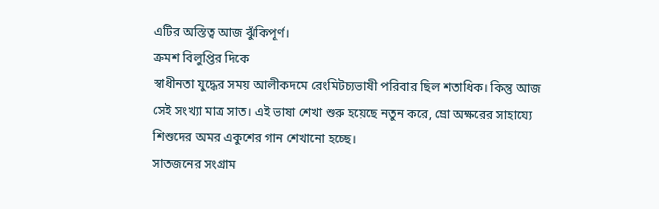এটির অস্তিত্ব আজ ঝুঁকিপূর্ণ।
ক্রমশ বিলুপ্তির দিকে
স্বাধীনতা যুদ্ধের সময় আলীকদমে রেংমিটচ্যভাষী পরিবার ছিল শতাধিক। কিন্তু আজ সেই সংখ্যা মাত্র সাত। এই ভাষা শেখা শুরু হয়েছে নতুন করে, ম্রো অক্ষরের সাহায্যে শিশুদের অমর একুশের গান শেখানো হচ্ছে।
সাতজনের সংগ্রাম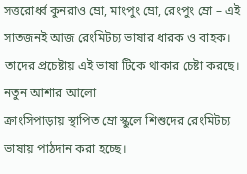সত্তরোর্ধ্ব কুনরাও ম্রো, মাংপুং ম্রো, রেংপুং ম্রো – এই সাতজনই আজ রেংমিটচ্য ভাষার ধারক ও বাহক। তাদের প্রচেষ্টায় এই ভাষা টিকে থাকার চেষ্টা করছে।
নতুন আশার আলো
ক্রাংসিপাড়ায় স্থাপিত ম্রো স্কুলে শিশুদের রেংমিটচ্য ভাষায় পাঠদান করা হচ্ছে।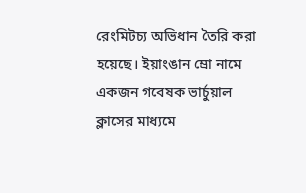রেংমিটচ্য অভিধান তৈরি করা হয়েছে। ইয়াংঙান ম্রো নামে একজন গবেষক ভার্চুয়াল ক্লাসের মাধ্যমে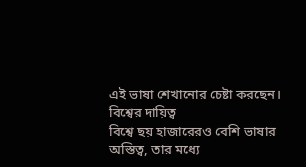এই ভাষা শেখানোর চেষ্টা করছেন।
বিশ্বের দায়িত্ব
বিশ্বে ছয় হাজারেরও বেশি ভাষার অস্তিত্ব, তার মধ্যে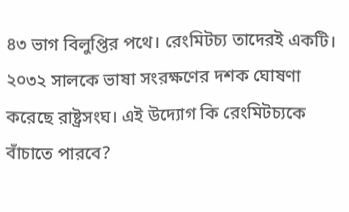৪৩ ভাগ বিলুপ্তির পথে। রেংমিটচ্য তাদেরই একটি। ২০৩২ সালকে ভাষা সংরক্ষণের দশক ঘোষণা করেছে রাষ্ট্রসংঘ। এই উদ্যোগ কি রেংমিটচ্যকে বাঁচাতে পারবে?